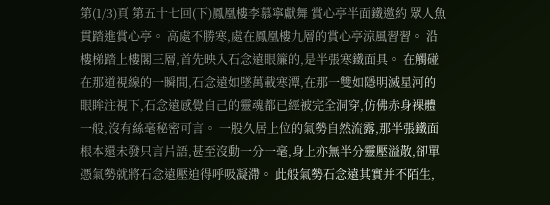第(1/3)頁 第五十七回(下)鳳凰樓李慕寧獻舞 賞心亭半面鐵邀約 眾人魚貫踏進賞心亭。 高處不勝寒,處在鳳凰樓九層的賞心亭涼風習習。 沿樓梯踏上樓閣三層,首先映入石念遠眼簾的,是半張寒鐵面具。 在觸碰在那道視線的一瞬間,石念遠如墜萬載寒潭,在那一雙如隱明滅星河的眼眸注視下,石念遠感覺自己的靈魂都已經被完全洞穿,仿佛赤身裸體一般,沒有絲毫秘密可言。 一股久居上位的氣勢自然流露,那半張鐵面根本還未發只言片語,甚至沒動一分一毫,身上亦無半分靈壓溢散,卻單憑氣勢就將石念遠壓迫得呼吸凝滯。 此般氣勢石念遠其實并不陌生,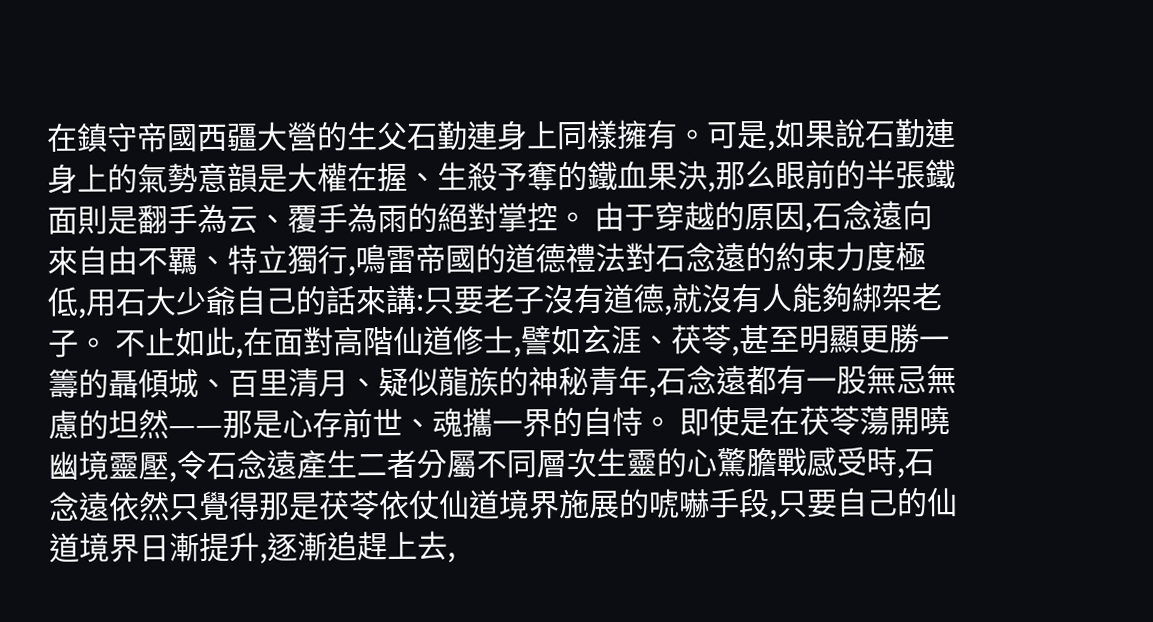在鎮守帝國西疆大營的生父石勤連身上同樣擁有。可是,如果說石勤連身上的氣勢意韻是大權在握、生殺予奪的鐵血果決,那么眼前的半張鐵面則是翻手為云、覆手為雨的絕對掌控。 由于穿越的原因,石念遠向來自由不羈、特立獨行,鳴雷帝國的道德禮法對石念遠的約束力度極低,用石大少爺自己的話來講:只要老子沒有道德,就沒有人能夠綁架老子。 不止如此,在面對高階仙道修士,譬如玄涯、茯苓,甚至明顯更勝一籌的聶傾城、百里清月、疑似龍族的神秘青年,石念遠都有一股無忌無慮的坦然——那是心存前世、魂攜一界的自恃。 即使是在茯苓蕩開曉幽境靈壓,令石念遠產生二者分屬不同層次生靈的心驚膽戰感受時,石念遠依然只覺得那是茯苓依仗仙道境界施展的唬嚇手段,只要自己的仙道境界日漸提升,逐漸追趕上去,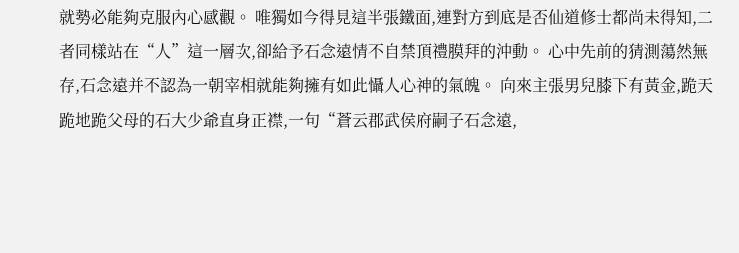就勢必能夠克服內心感觀。 唯獨如今得見這半張鐵面,連對方到底是否仙道修士都尚未得知,二者同樣站在“人”這一層次,卻給予石念遠情不自禁頂禮膜拜的沖動。 心中先前的猜測蕩然無存,石念遠并不認為一朝宰相就能夠擁有如此懾人心神的氣魄。 向來主張男兒膝下有黃金,跪天跪地跪父母的石大少爺直身正襟,一句“蒼云郡武侯府嗣子石念遠,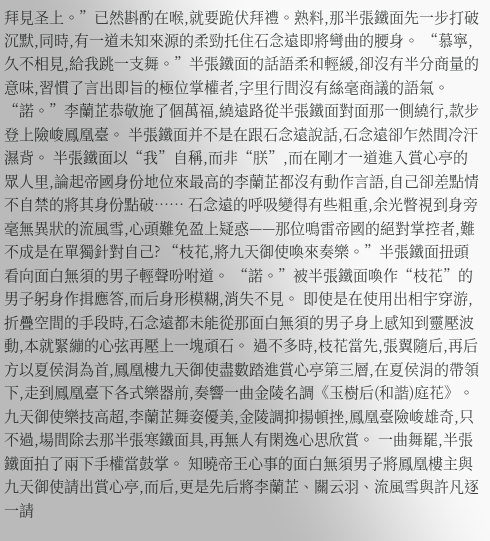拜見圣上。”已然斟酌在喉,就要跪伏拜禮。熟料,那半張鐵面先一步打破沉默,同時,有一道未知來源的柔勁托住石念遠即將彎曲的腰身。 “慕寧,久不相見,給我跳一支舞。”半張鐵面的話語柔和輕緩,卻沒有半分商量的意味,習慣了言出即旨的極位掌權者,字里行間沒有絲毫商議的語氣。 “諾。”李蘭芷恭敬施了個萬福,繞遠路從半張鐵面對面那一側繞行,款步登上險峻鳳凰臺。 半張鐵面并不是在跟石念遠說話,石念遠卻乍然間冷汗濕背。 半張鐵面以“我”自稱,而非“朕”,而在剛才一道進入賞心亭的眾人里,論起帝國身份地位來最高的李蘭芷都沒有動作言語,自己卻差點情不自禁的將其身份點破…… 石念遠的呼吸變得有些粗重,余光瞥視到身旁毫無異狀的流風雪,心頭難免盈上疑惑——那位鳴雷帝國的絕對掌控者,難不成是在單獨針對自己? “枝花,將九天御使喚來奏樂。”半張鐵面扭頭看向面白無須的男子輕聲吩咐道。 “諾。”被半張鐵面喚作“枝花”的男子躬身作揖應答,而后身形模糊,消失不見。 即使是在使用出相宇穿游,折疊空間的手段時,石念遠都未能從那面白無須的男子身上感知到靈壓波動,本就緊繃的心弦再壓上一塊頑石。 過不多時,枝花當先,張翼隨后,再后方以夏侯涓為首,鳳凰樓九天御使盡數踏進賞心亭第三層,在夏侯涓的帶領下,走到鳳凰臺下各式樂器前,奏響一曲金陵名調《玉樹后(和諧)庭花》。 九天御使樂技高超,李蘭芷舞姿優美,金陵調抑揚頓挫,鳳凰臺險峻雄奇,只不過,場間除去那半張寒鐵面具,再無人有閑逸心思欣賞。 一曲舞罷,半張鐵面拍了兩下手權當鼓掌。 知曉帝王心事的面白無須男子將鳳凰樓主與九天御使請出賞心亭,而后,更是先后將李蘭芷、關云羽、流風雪與許凡逐一請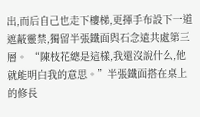出,而后自己也走下樓梯,更揮手布設下一道遮蔽靈禁,獨留半張鐵面與石念遠共處第三層。 “陳枝花總是這樣,我還沒說什么,他就能明白我的意思。”半張鐵面搭在桌上的修長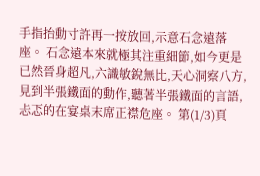手指抬動寸許再一按放回,示意石念遠落座。 石念遠本來就極其注重細節,如今更是已然晉身超凡,六識敏銳無比,天心洞察八方,見到半張鐵面的動作,聽著半張鐵面的言語,忐忑的在宴桌末席正襟危座。 第(1/3)頁